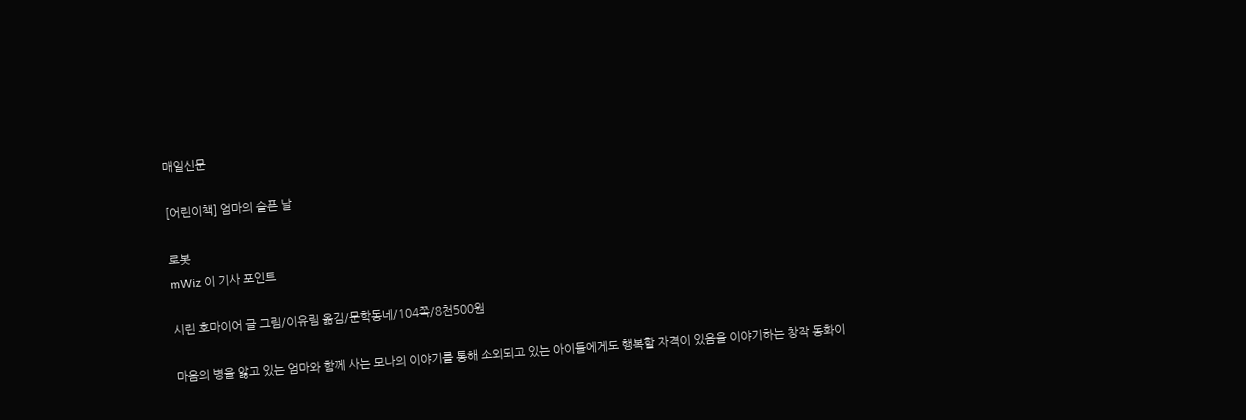매일신문

[어린이책] 엄마의 슬픈 날

로봇
mWiz 이 기사 포인트

시린 호마이어 글 그림/이유림 옮김/문학동네/104쪽/8천500원

마음의 병을 앓고 있는 엄마와 함께 사는 모나의 이야기를 통해 소외되고 있는 아이들에게도 행복할 자격이 있음을 이야기하는 창작 동화이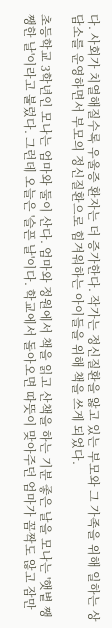다. 사회가 치열해질수록 우울증 환자는 더 증가한다. 작가는 정신질환을 앓고 있는 부모와 그 가족을 위해 일하는 상담소를 운영하면서 부모의 정신질환으로 힘겨워하는 아이들을 위해 책을 쓰게 되었다.

초등학교 3학년인 모나는 엄마와 둘이 산다. 엄마와 정원에서 책을 읽고 산책을 하는 기분 좋은 날을 모나는 '햇볕 쨍쨍한 날'이라고 불렀다. 그런데 오늘은 '슬픈 날'이다. 학교에서 돌아오면 따뜻이 맞아주던 엄마가 꼼짝도 않고 잠만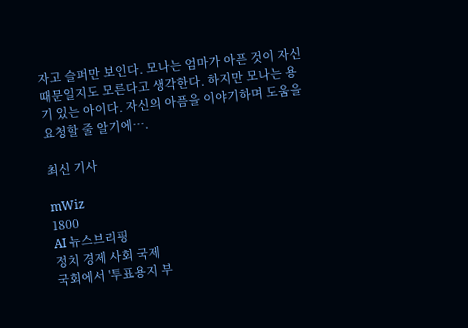자고 슬퍼만 보인다. 모나는 엄마가 아픈 것이 자신 때문일지도 모른다고 생각한다. 하지만 모나는 용기 있는 아이다. 자신의 아픔을 이야기하며 도움을 요청할 줄 알기에….

최신 기사

mWiz
1800
AI 뉴스브리핑
정치 경제 사회 국제
국회에서 '투표용지 부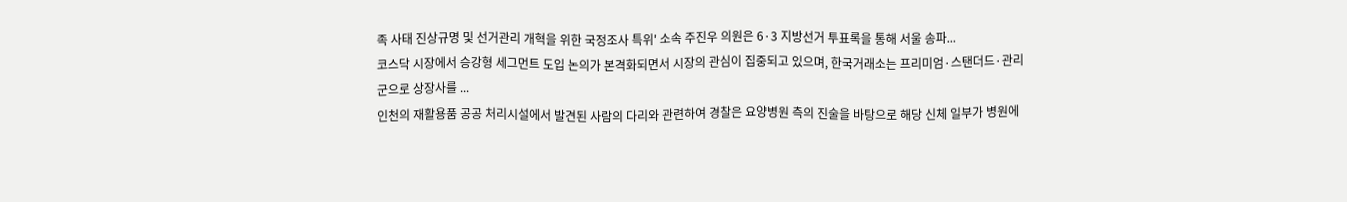족 사태 진상규명 및 선거관리 개혁을 위한 국정조사 특위' 소속 주진우 의원은 6·3 지방선거 투표록을 통해 서울 송파...
코스닥 시장에서 승강형 세그먼트 도입 논의가 본격화되면서 시장의 관심이 집중되고 있으며, 한국거래소는 프리미엄·스탠더드·관리군으로 상장사를 ...
인천의 재활용품 공공 처리시설에서 발견된 사람의 다리와 관련하여 경찰은 요양병원 측의 진술을 바탕으로 해당 신체 일부가 병원에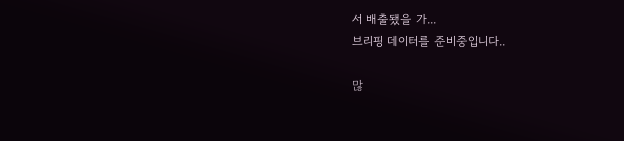서 배출됐을 가...
브리핑 데이터를 준비중입니다..

많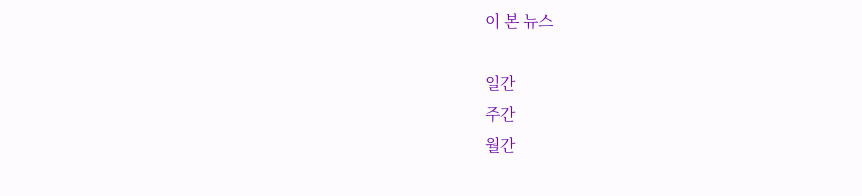이 본 뉴스

일간
주간
월간